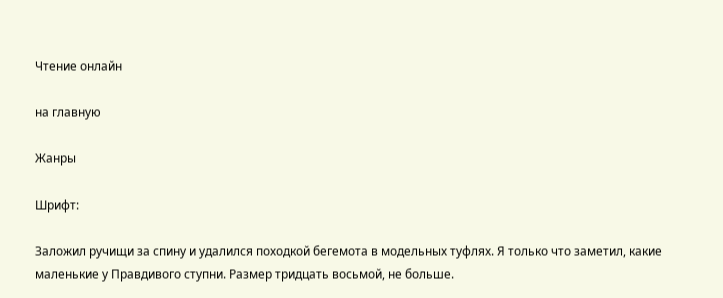Чтение онлайн

на главную

Жанры

Шрифт:

Заложил ручищи за спину и удалился походкой бегемота в модельных туфлях. Я только что заметил, какие маленькие у Правдивого ступни. Размер тридцать восьмой, не больше.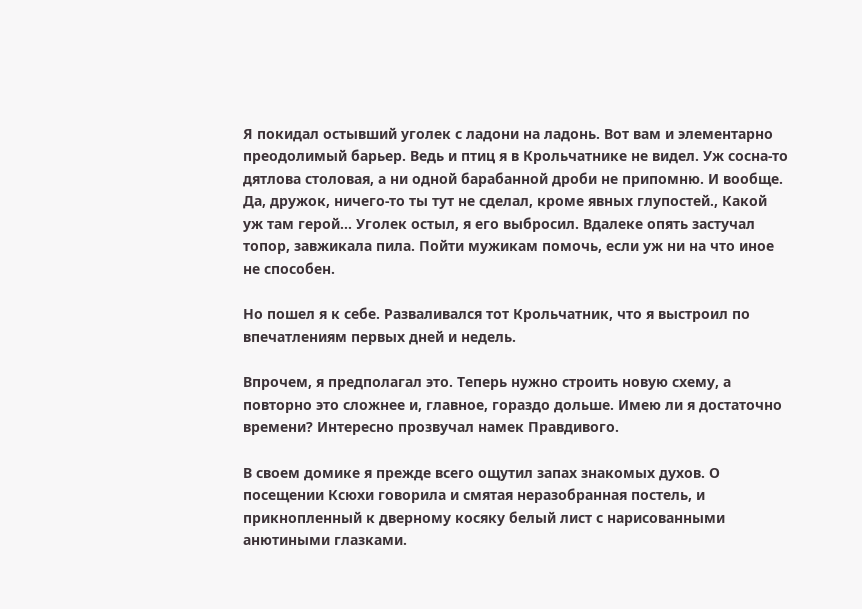Я покидал остывший уголек с ладони на ладонь. Вот вам и элементарно преодолимый барьер. Ведь и птиц я в Крольчатнике не видел. Уж сосна-то дятлова столовая, а ни одной барабанной дроби не припомню. И вообще. Да, дружок, ничего-то ты тут не сделал, кроме явных глупостей., Какой уж там герой... Уголек остыл, я его выбросил. Вдалеке опять застучал топор, завжикала пила. Пойти мужикам помочь, если уж ни на что иное не способен.

Но пошел я к себе. Разваливался тот Крольчатник, что я выстроил по впечатлениям первых дней и недель.

Впрочем, я предполагал это. Теперь нужно строить новую схему, а повторно это сложнее и, главное, гораздо дольше. Имею ли я достаточно времени? Интересно прозвучал намек Правдивого.

В своем домике я прежде всего ощутил запах знакомых духов. О посещении Ксюхи говорила и смятая неразобранная постель, и прикнопленный к дверному косяку белый лист с нарисованными анютиными глазками.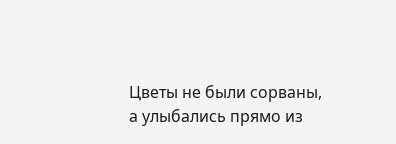Цветы не были сорваны, а улыбались прямо из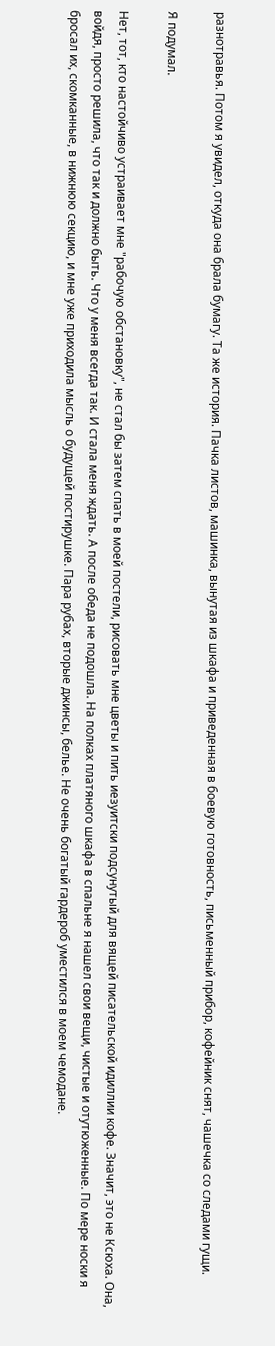разнотравья. Потом я увидел, откуда она брала бумагу. Та же история. Пачка листов, машинка, вынутая из шкафа и приведенная в боевую готовность, письменный прибор, кофейник снят, чашечка со следами гущи.

Я подумал.

Нет, тот, кто настойчиво устраивает мне "рабочую обстановку", не стал бы затем спать в моей постели, рисовать мне цветы и пить иезуитски подсунутый для вящей писательской идиллии кофе. Значит, это не Ксюха. Она, войдя, просто решила, что так и должно быть. Что у меня всегда так. И стала меня ждать. А после обеда не подошла. На полках платяного шкафа в спальне я нашел свои вещи, чистые и отутюженные. По мере носки я бросал их, скомканные, в нижнюю секцию, и мне уже приходила мысль о будущей постирушке. Пара рубах, вторые джинсы, белье. Не очень богатый гардероб уместился в моем чемодане.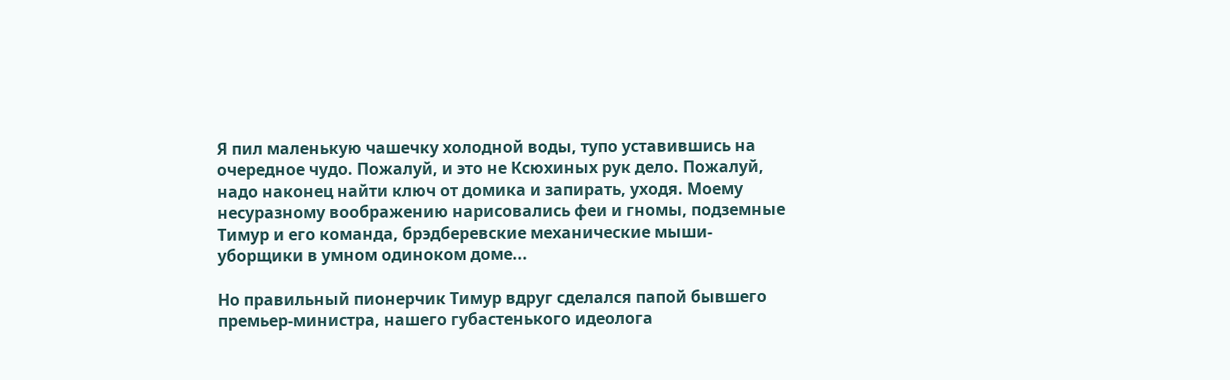Я пил маленькую чашечку холодной воды, тупо уставившись на очередное чудо. Пожалуй, и это не Ксюхиных рук дело. Пожалуй, надо наконец найти ключ от домика и запирать, уходя. Моему несуразному воображению нарисовались феи и гномы, подземные Тимур и его команда, брэдберевские механические мыши-уборщики в умном одиноком доме...

Но правильный пионерчик Тимур вдруг сделался папой бывшего премьер-министра, нашего губастенького идеолога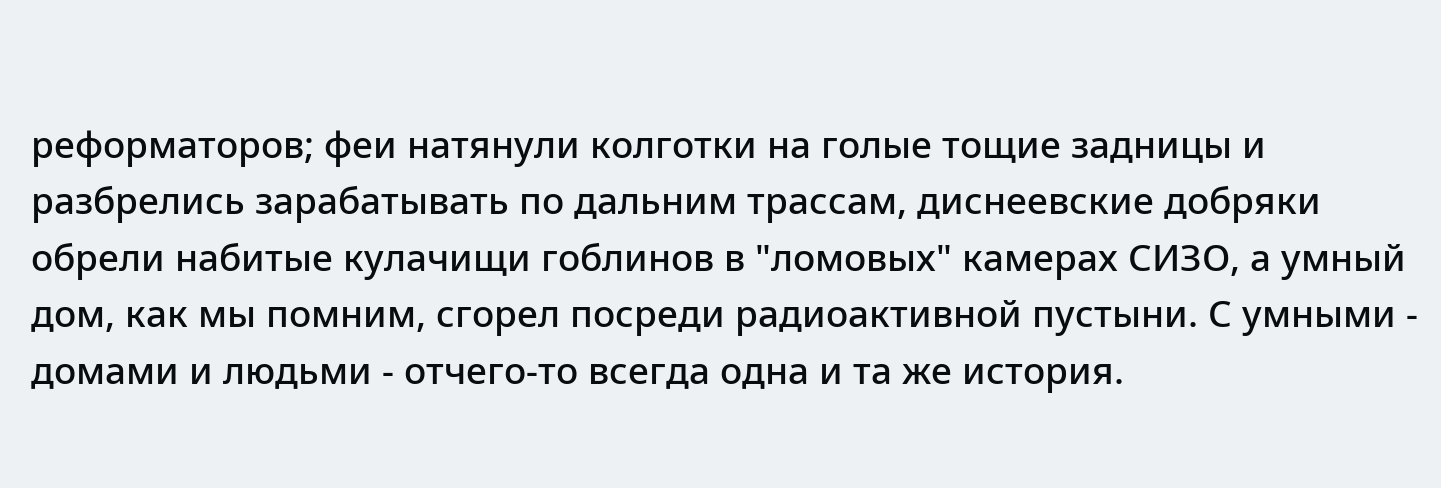реформаторов; феи натянули колготки на голые тощие задницы и разбрелись зарабатывать по дальним трассам, диснеевские добряки обрели набитые кулачищи гоблинов в "ломовых" камерах СИЗО, а умный дом, как мы помним, сгорел посреди радиоактивной пустыни. С умными - домами и людьми - отчего-то всегда одна и та же история.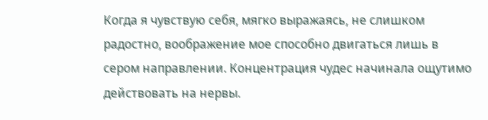Когда я чувствую себя, мягко выражаясь, не слишком радостно, воображение мое способно двигаться лишь в сером направлении. Концентрация чудес начинала ощутимо действовать на нервы.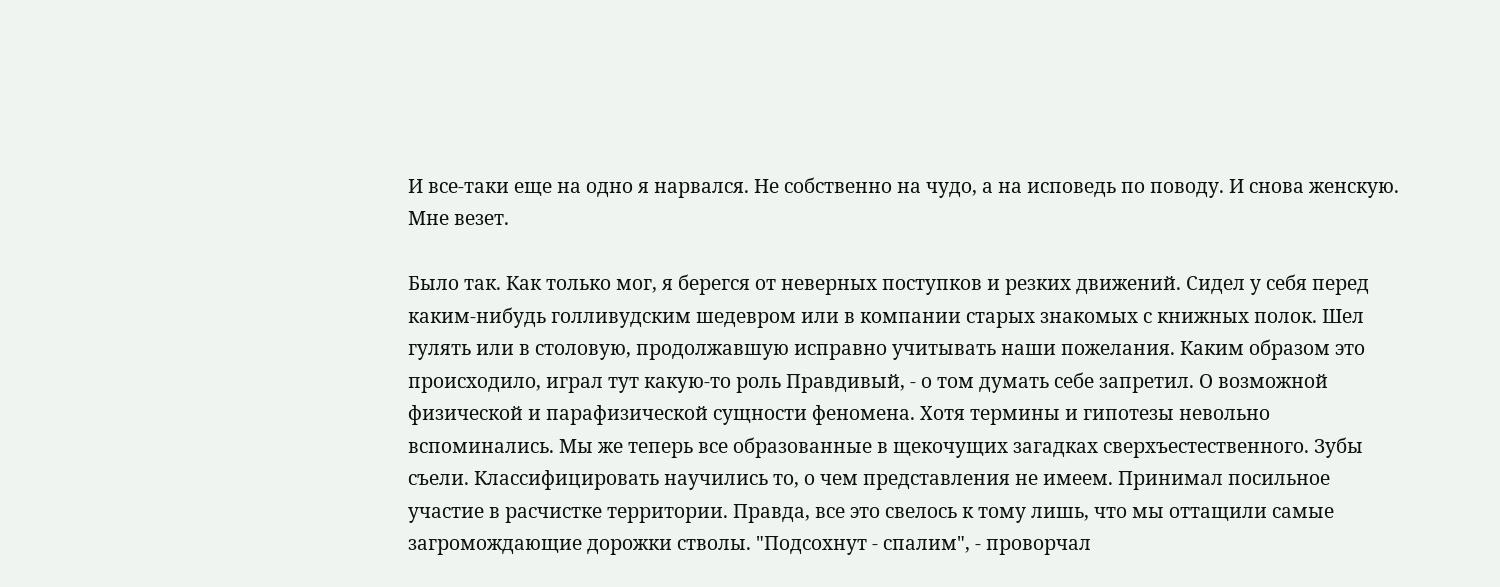И все-таки еще на одно я нарвался. Не собственно на чудо, а на исповедь по поводу. И снова женскую. Мне везет.

Было так. Как только мог, я берегся от неверных поступков и резких движений. Сидел у себя перед каким-нибудь голливудским шедевром или в компании старых знакомых с книжных полок. Шел гулять или в столовую, продолжавшую исправно учитывать наши пожелания. Каким образом это происходило, играл тут какую-то роль Правдивый, - о том думать себе запретил. О возможной физической и парафизической сущности феномена. Хотя термины и гипотезы невольно вспоминались. Мы же теперь все образованные в щекочущих загадках сверхъестественного. Зубы съели. Классифицировать научились то, о чем представления не имеем. Принимал посильное участие в расчистке территории. Правда, все это свелось к тому лишь, что мы оттащили самые загромождающие дорожки стволы. "Подсохнут - спалим", - проворчал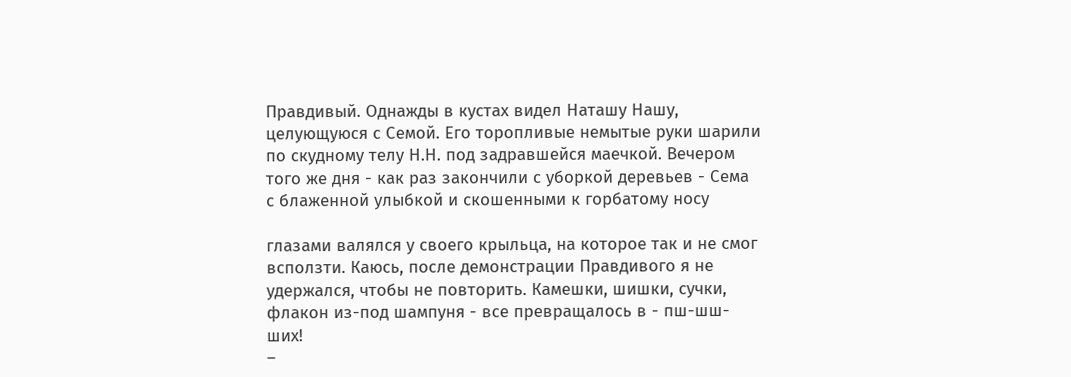Правдивый. Однажды в кустах видел Наташу Нашу, целующуюся с Семой. Его торопливые немытые руки шарили по скудному телу Н.Н. под задравшейся маечкой. Вечером того же дня - как раз закончили с уборкой деревьев - Сема с блаженной улыбкой и скошенными к горбатому носу

глазами валялся у своего крыльца, на которое так и не смог всползти. Каюсь, после демонстрации Правдивого я не удержался, чтобы не повторить. Камешки, шишки, сучки, флакон из-под шампуня - все превращалось в - пш-шш-ших!
–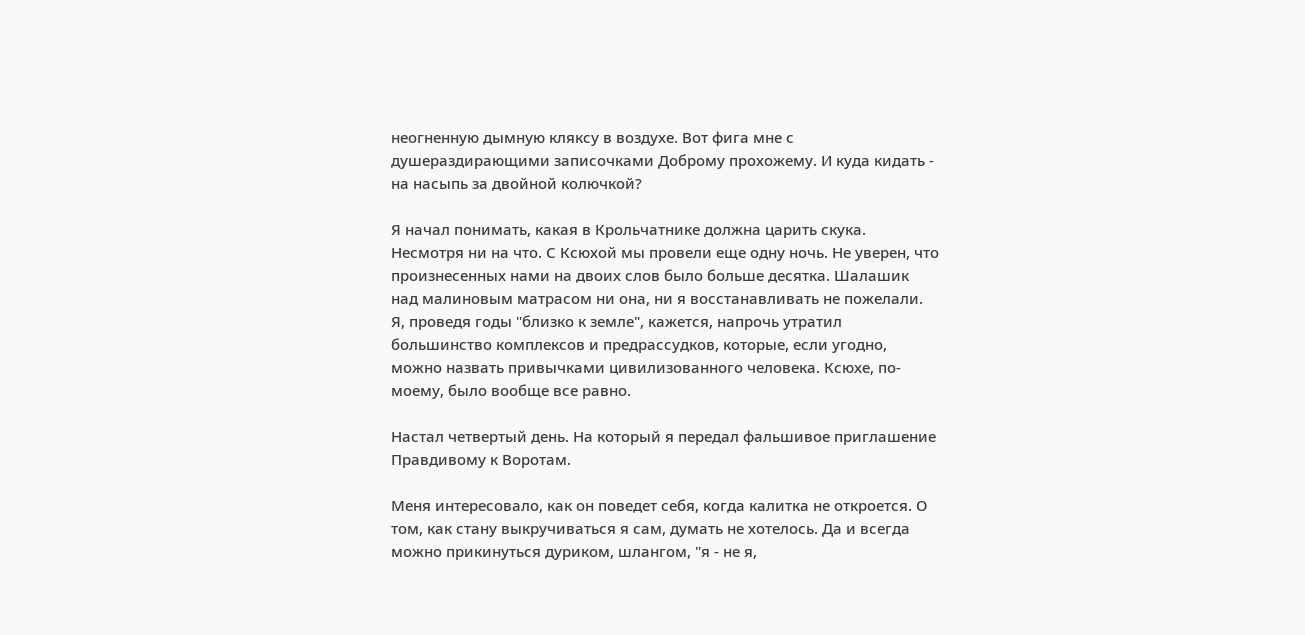неогненную дымную кляксу в воздухе. Вот фига мне с душераздирающими записочками Доброму прохожему. И куда кидать - на насыпь за двойной колючкой?

Я начал понимать, какая в Крольчатнике должна царить скука. Несмотря ни на что. С Ксюхой мы провели еще одну ночь. Не уверен, что произнесенных нами на двоих слов было больше десятка. Шалашик над малиновым матрасом ни она, ни я восстанавливать не пожелали. Я, проведя годы "близко к земле", кажется, напрочь утратил большинство комплексов и предрассудков, которые, если угодно, можно назвать привычками цивилизованного человека. Ксюхе, по-моему, было вообще все равно.

Настал четвертый день. На который я передал фальшивое приглашение Правдивому к Воротам.

Меня интересовало, как он поведет себя, когда калитка не откроется. О том, как стану выкручиваться я сам, думать не хотелось. Да и всегда можно прикинуться дуриком, шлангом, "я - не я,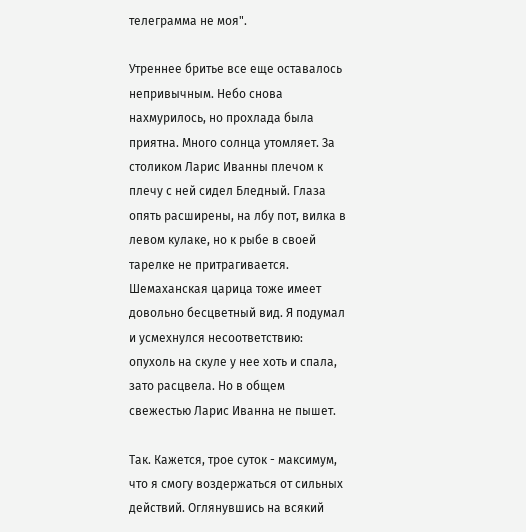телеграмма не моя".

Утреннее бритье все еще оставалось непривычным. Небо снова нахмурилось, но прохлада была приятна. Много солнца утомляет. За столиком Ларис Иванны плечом к плечу с ней сидел Бледный. Глаза опять расширены, на лбу пот, вилка в левом кулаке, но к рыбе в своей тарелке не притрагивается. Шемаханская царица тоже имеет довольно бесцветный вид. Я подумал и усмехнулся несоответствию: опухоль на скуле у нее хоть и спала, зато расцвела. Но в общем свежестью Ларис Иванна не пышет.

Так. Кажется, трое суток - максимум, что я смогу воздержаться от сильных действий. Оглянувшись на всякий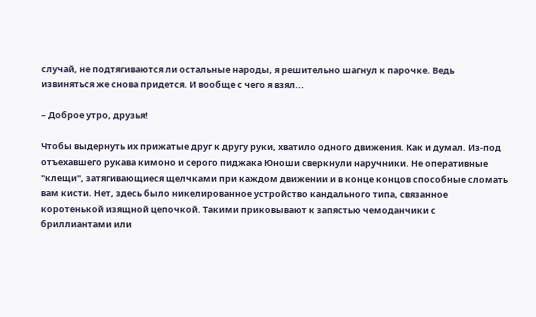случай, не подтягиваются ли остальные народы, я решительно шагнул к парочке. Ведь извиняться же снова придется. И вообще с чего я взял...

– Доброе утро, друзья!

Чтобы выдернуть их прижатые друг к другу руки, хватило одного движения. Как и думал. Из-под отъехавшего рукава кимоно и серого пиджака Юноши сверкнули наручники. Не оперативные "клещи", затягивающиеся щелчками при каждом движении и в конце концов способные сломать вам кисти. Нет, здесь было никелированное устройство кандального типа, связанное коротенькой изящной цепочкой. Такими приковывают к запястью чемоданчики с бриллиантами или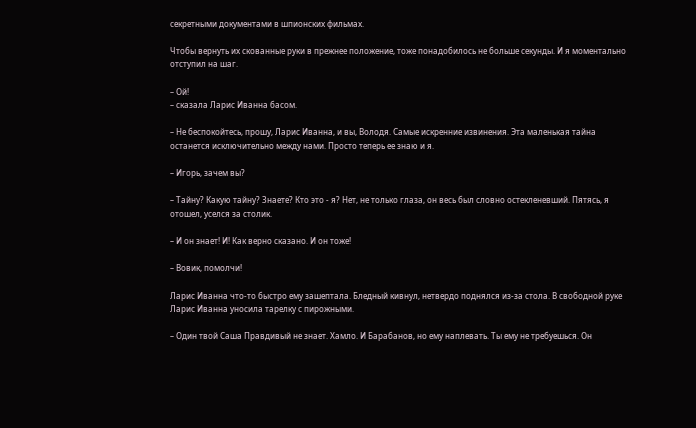секретными документами в шпионских фильмах.

Чтобы вернуть их скованные руки в прежнее положение, тоже понадобилось не больше секунды. И я моментально отступил на шаг.

– Ой!
– сказала Ларис Иванна басом.

– Не беспокойтесь, прошу, Ларис Иванна, и вы, Володя. Самые искренние извинения. Эта маленькая тайна останется исключительно между нами. Просто теперь ее знаю и я.

– Игорь, зачем вы?

– Тайну? Какую тайну? Знаете? Кто это - я? Нет, не только глаза, он весь был словно остекленевший. Пятясь, я отошел, уселся за столик.

– И он знает! И! Как верно сказано. И он тоже!

– Вовик, помолчи!

Ларис Иванна что-то быстро ему зашептала. Бледный кивнул, нетвердо поднялся из-за стола. В свободной руке Ларис Иванна уносила тарелку с пирожными.

– Один твой Саша Правдивый не знает. Хамло. И Барабанов, но ему наплевать. Ты ему не требуешься. Он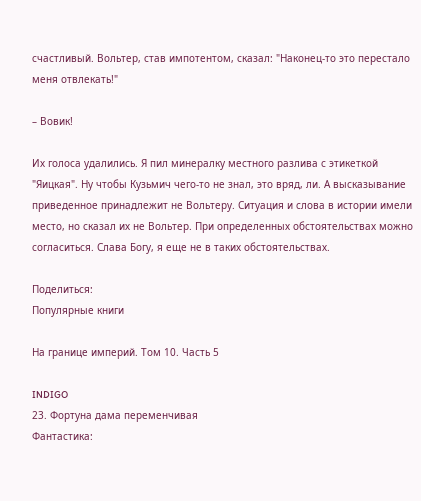счастливый. Вольтер, став импотентом, сказал: "Наконец-то это перестало меня отвлекать!"

– Вовик!

Их голоса удалились. Я пил минералку местного разлива с этикеткой "Яицкая". Ну чтобы Кузьмич чего-то не знал, это вряд, ли. А высказывание приведенное принадлежит не Вольтеру. Ситуация и слова в истории имели место, но сказал их не Вольтер. При определенных обстоятельствах можно согласиться. Слава Богу, я еще не в таких обстоятельствах.

Поделиться:
Популярные книги

На границе империй. Том 10. Часть 5

INDIGO
23. Фортуна дама переменчивая
Фантастика: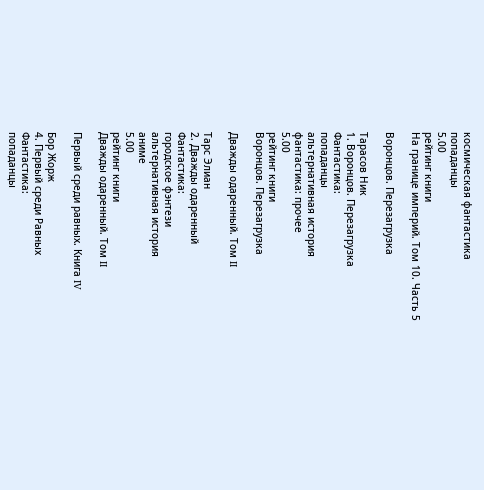космическая фантастика
попаданцы
5.00
рейтинг книги
На границе империй. Том 10. Часть 5

Воронцов. Перезагрузка

Тарасов Ник
1. Воронцов. Перезагрузка
Фантастика:
попаданцы
альтернативная история
фантастика: прочее
5.00
рейтинг книги
Воронцов. Перезагрузка

Дважды одаренный. Том II

Тарс Элиан
2. Дважды одаренный
Фантастика:
городское фэнтези
альтернативная история
аниме
5.00
рейтинг книги
Дважды одаренный. Том II

Первый среди равных. Книга IV

Бор Жорж
4. Первый среди Равных
Фантастика:
попаданцы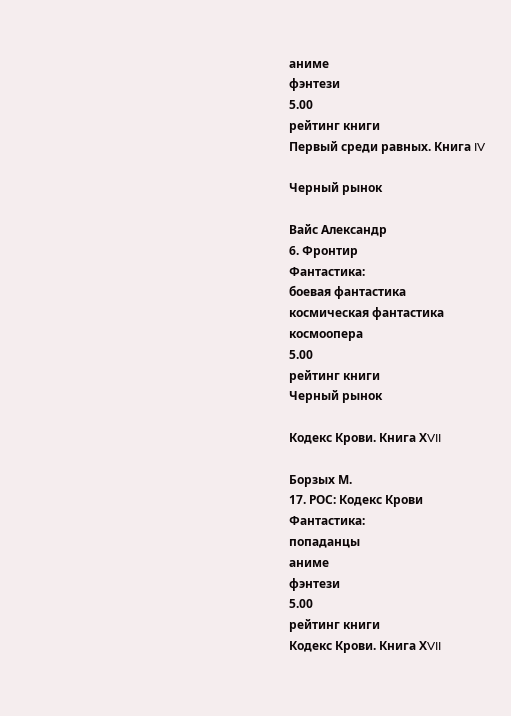аниме
фэнтези
5.00
рейтинг книги
Первый среди равных. Книга IV

Черный рынок

Вайс Александр
6. Фронтир
Фантастика:
боевая фантастика
космическая фантастика
космоопера
5.00
рейтинг книги
Черный рынок

Кодекс Крови. Книга ХVII

Борзых М.
17. РОС: Кодекс Крови
Фантастика:
попаданцы
аниме
фэнтези
5.00
рейтинг книги
Кодекс Крови. Книга ХVII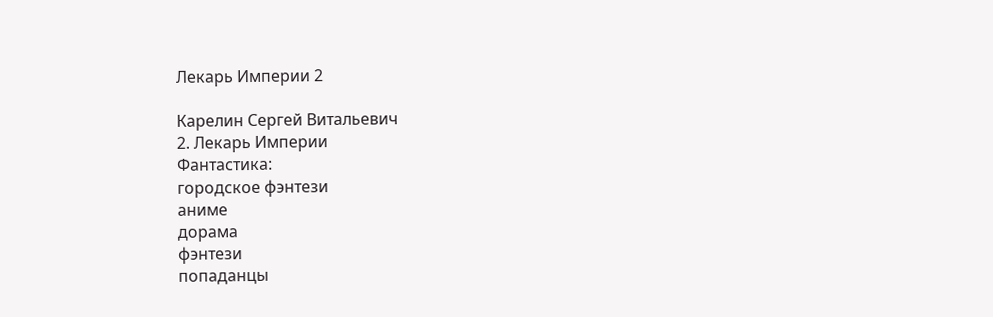Лекарь Империи 2

Карелин Сергей Витальевич
2. Лекарь Империи
Фантастика:
городское фэнтези
аниме
дорама
фэнтези
попаданцы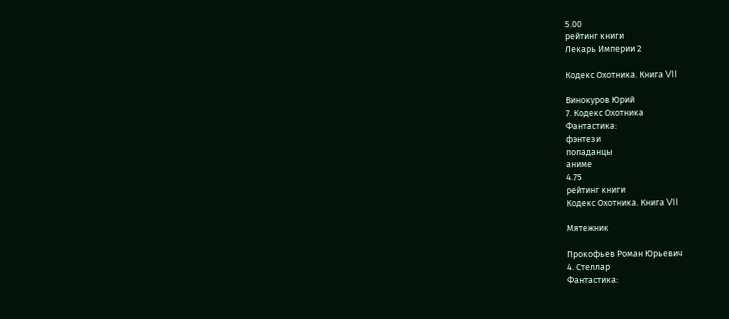5.00
рейтинг книги
Лекарь Империи 2

Кодекс Охотника. Книга VII

Винокуров Юрий
7. Кодекс Охотника
Фантастика:
фэнтези
попаданцы
аниме
4.75
рейтинг книги
Кодекс Охотника. Книга VII

Мятежник

Прокофьев Роман Юрьевич
4. Стеллар
Фантастика: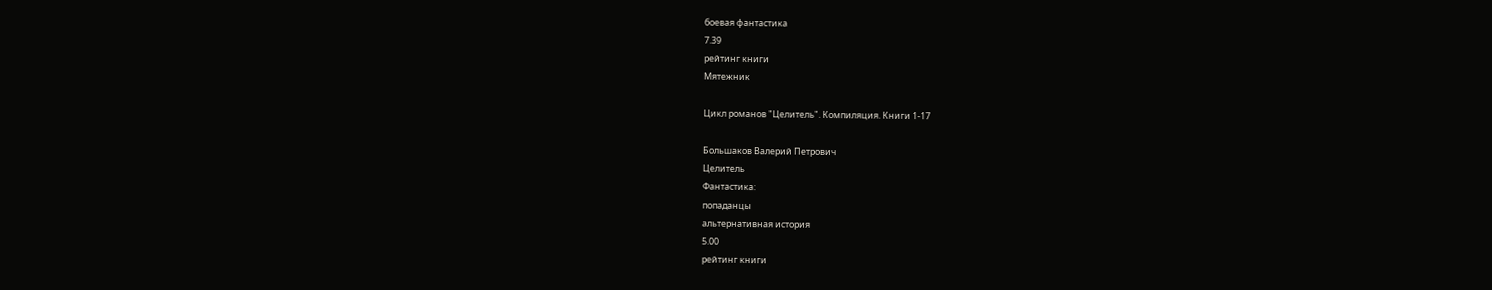боевая фантастика
7.39
рейтинг книги
Мятежник

Цикл романов "Целитель". Компиляция. Книги 1-17

Большаков Валерий Петрович
Целитель
Фантастика:
попаданцы
альтернативная история
5.00
рейтинг книги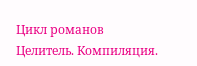Цикл романов Целитель. Компиляция.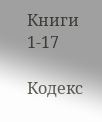Книги 1-17

Кодекс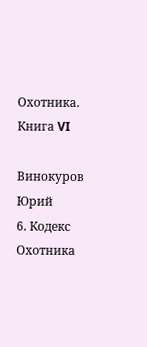Охотника. Книга VI

Винокуров Юрий
6. Кодекс Охотника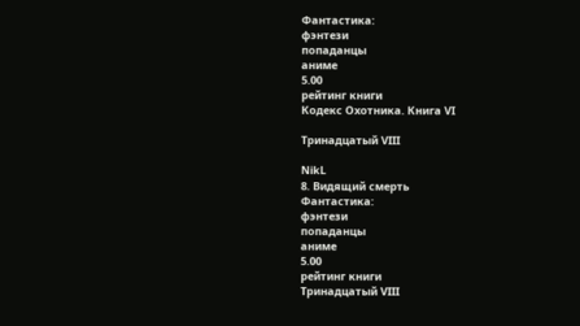Фантастика:
фэнтези
попаданцы
аниме
5.00
рейтинг книги
Кодекс Охотника. Книга VI

Тринадцатый VIII

NikL
8. Видящий смерть
Фантастика:
фэнтези
попаданцы
аниме
5.00
рейтинг книги
Тринадцатый VIII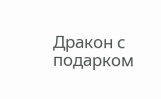Дракон с подарком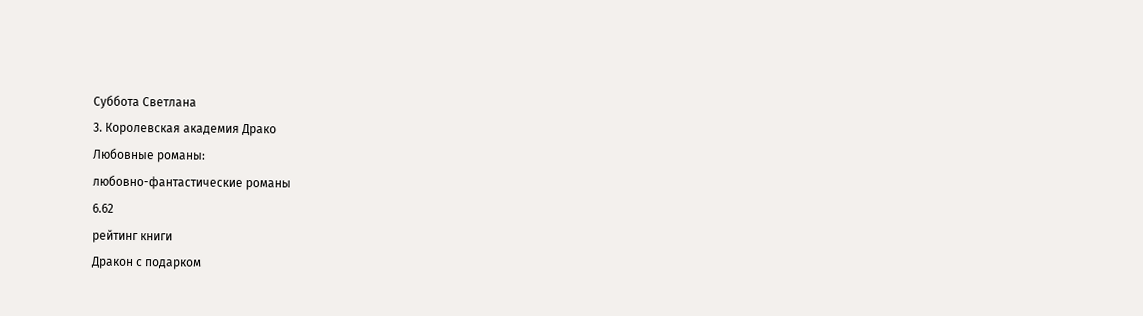Суббота Светлана
3. Королевская академия Драко
Любовные романы:
любовно-фантастические романы
6.62
рейтинг книги
Дракон с подарком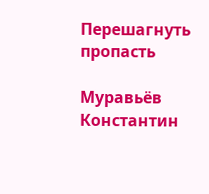Перешагнуть пропасть

Муравьёв Константин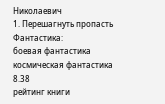Николаевич
1. Перешагнуть пропасть
Фантастика:
боевая фантастика
космическая фантастика
8.38
рейтинг книги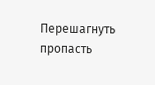Перешагнуть пропасть